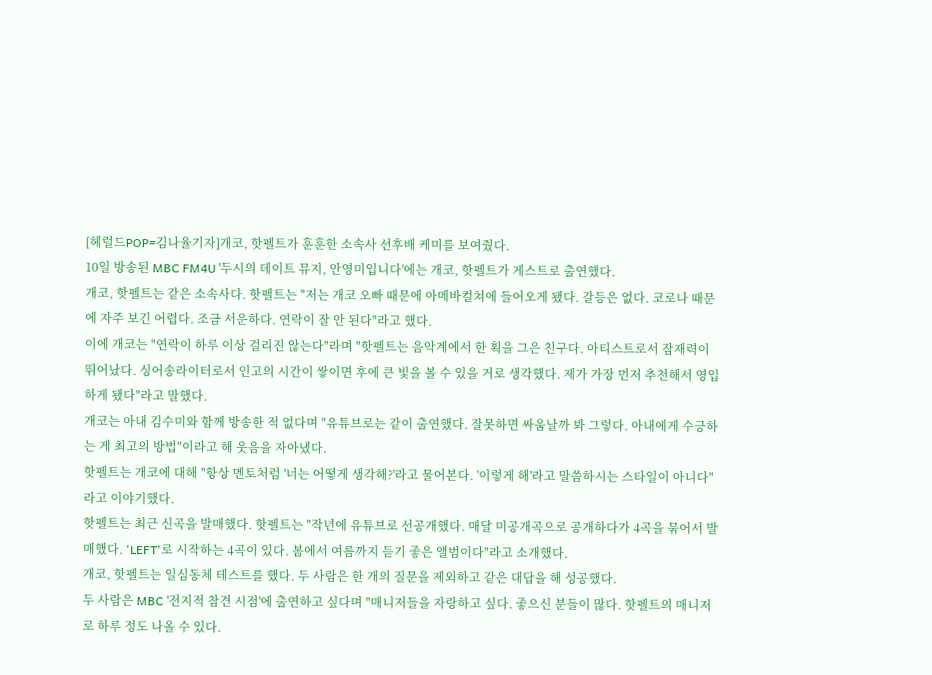[헤럴드POP=김나율기자]개코, 핫펠트가 훈훈한 소속사 선후배 케미를 보여줬다.
10일 방송된 MBC FM4U '두시의 데이트 뮤지, 안영미입니다'에는 개코, 핫펠트가 게스트로 출연했다.
개코, 핫펠트는 같은 소속사다. 핫펠트는 "저는 개코 오빠 때문에 아메바컬쳐에 들어오게 됐다. 갈등은 없다. 코로나 때문에 자주 보긴 어렵다. 조금 서운하다. 연락이 잘 안 된다"라고 했다.
이에 개코는 "연락이 하루 이상 걸리진 않는다"라며 "핫펠트는 음악계에서 한 획을 그은 친구다. 아티스트로서 잠재력이 뛰어났다. 싱어송라이터로서 인고의 시간이 쌓이면 후에 큰 빛을 볼 수 있을 거로 생각했다. 제가 가장 먼저 추천해서 영입하게 됐다"라고 말했다.
개코는 아내 김수미와 함께 방송한 적 없다며 "유튜브로는 같이 출연했다. 잘못하면 싸움날까 봐 그렇다. 아내에게 수긍하는 게 최고의 방법"이라고 해 웃음을 자아냈다.
핫펠트는 개코에 대해 "항상 멘토처럼 '너는 어떻게 생각해?'라고 물어본다. '이렇게 해'라고 말씀하시는 스타일이 아니다"라고 이야기했다.
핫펠트는 최근 신곡을 발매했다. 핫펠트는 "작년에 유튜브로 선공개했다. 매달 미공개곡으로 공개하다가 4곡을 묶어서 발매했다. 'LEFT'로 시작하는 4곡이 있다. 봄에서 여름까지 듣기 좋은 앨범이다"라고 소개했다.
개코, 핫펠트는 일심동체 테스트를 했다. 두 사람은 한 개의 질문을 제외하고 같은 대답을 해 성공했다.
두 사람은 MBC '전지적 참견 시점'에 출연하고 싶다며 "매니저들을 자랑하고 싶다. 좋으신 분들이 많다. 핫펠트의 매니저로 하루 정도 나올 수 있다.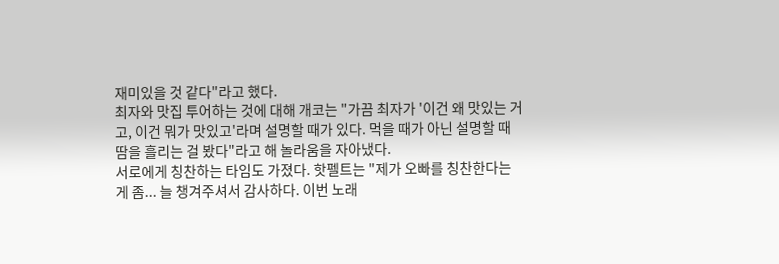재미있을 것 같다"라고 했다.
최자와 맛집 투어하는 것에 대해 개코는 "가끔 최자가 '이건 왜 맛있는 거고, 이건 뭐가 맛있고'라며 설명할 때가 있다. 먹을 때가 아닌 설명할 때 땀을 흘리는 걸 봤다"라고 해 놀라움을 자아냈다.
서로에게 칭찬하는 타임도 가졌다. 핫펠트는 "제가 오빠를 칭찬한다는 게 좀... 늘 챙겨주셔서 감사하다. 이번 노래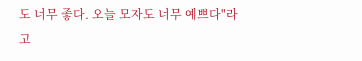도 너무 좋다. 오늘 모자도 너무 예쁘다"라고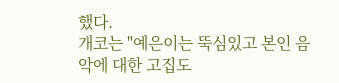했다.
개코는 "예은이는 뚝심있고 본인 음악에 대한 고집도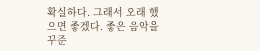확실하다. 그래서 오래 했으면 좋겠다. 좋은 음악을 꾸준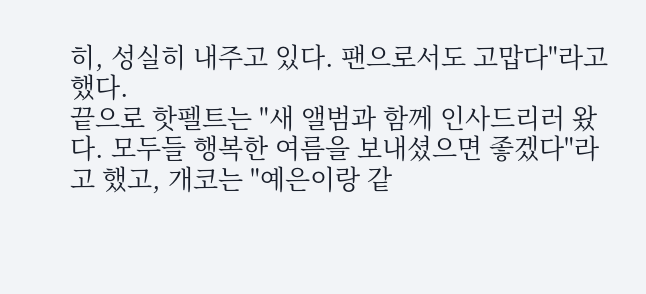히, 성실히 내주고 있다. 팬으로서도 고맙다"라고 했다.
끝으로 핫펠트는 "새 앨범과 함께 인사드리러 왔다. 모두들 행복한 여름을 보내셨으면 좋겠다"라고 했고, 개코는 "예은이랑 같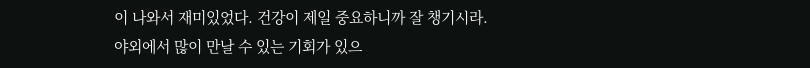이 나와서 재미있었다. 건강이 제일 중요하니까 잘 챙기시라. 야외에서 많이 만날 수 있는 기회가 있으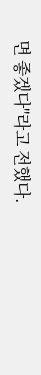면 좋겠다"라고 전했다.